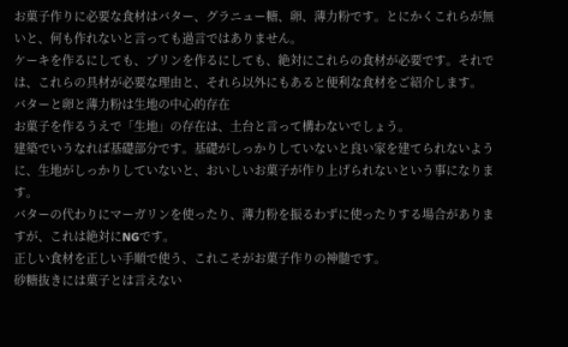お菓子作りに必要な食材はバター、グラニュー糖、卵、薄力粉です。とにかくこれらが無いと、何も作れないと言っても過言ではありません。
ケーキを作るにしても、プリンを作るにしても、絶対にこれらの食材が必要です。それでは、これらの具材が必要な理由と、それら以外にもあると便利な食材をご紹介します。
バターと卵と薄力粉は生地の中心的存在
お菓子を作るうえで「生地」の存在は、土台と言って構わないでしょう。
建築でいうなれば基礎部分です。基礎がしっかりしていないと良い家を建てられないように、生地がしっかりしていないと、おいしいお菓子が作り上げられないという事になります。
バターの代わりにマーガリンを使ったり、薄力粉を振るわずに使ったりする場合がありますが、これは絶対にNGです。
正しい食材を正しい手順で使う、これこそがお菓子作りの神髄です。
砂糖抜きには菓子とは言えない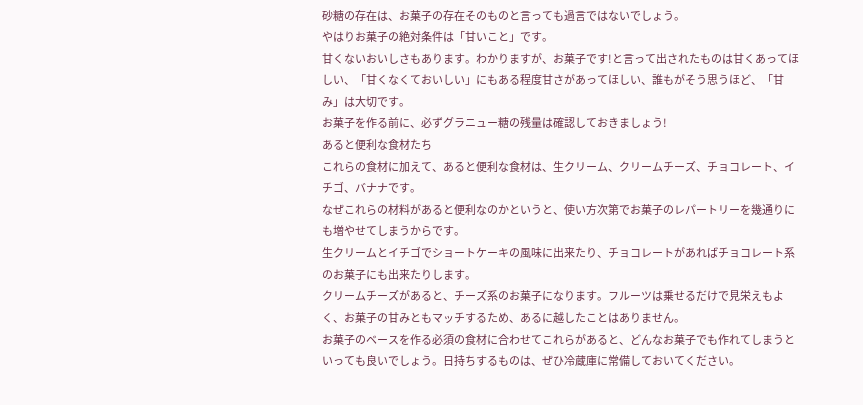砂糖の存在は、お菓子の存在そのものと言っても過言ではないでしょう。
やはりお菓子の絶対条件は「甘いこと」です。
甘くないおいしさもあります。わかりますが、お菓子です!と言って出されたものは甘くあってほしい、「甘くなくておいしい」にもある程度甘さがあってほしい、誰もがそう思うほど、「甘み」は大切です。
お菓子を作る前に、必ずグラニュー糖の残量は確認しておきましょう!
あると便利な食材たち
これらの食材に加えて、あると便利な食材は、生クリーム、クリームチーズ、チョコレート、イチゴ、バナナです。
なぜこれらの材料があると便利なのかというと、使い方次第でお菓子のレパートリーを幾通りにも増やせてしまうからです。
生クリームとイチゴでショートケーキの風味に出来たり、チョコレートがあればチョコレート系のお菓子にも出来たりします。
クリームチーズがあると、チーズ系のお菓子になります。フルーツは乗せるだけで見栄えもよく、お菓子の甘みともマッチするため、あるに越したことはありません。
お菓子のベースを作る必須の食材に合わせてこれらがあると、どんなお菓子でも作れてしまうといっても良いでしょう。日持ちするものは、ぜひ冷蔵庫に常備しておいてください。